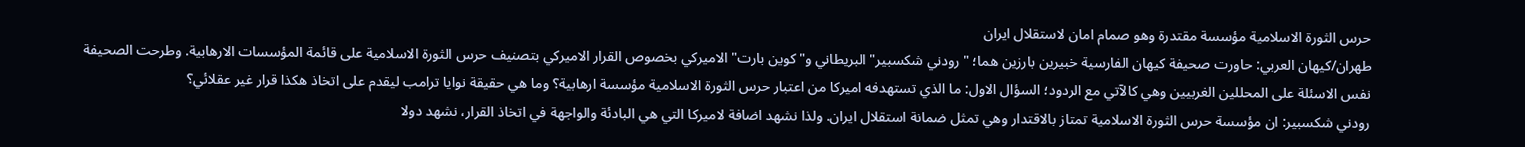حرس الثورة الاسلامية مؤسسة مقتدرة وهو صمام امان لاستقلال ايران
طهران/كيهان العربي: حاورت صحيفة كيهان الفارسية خبيرين بارزين هما؛ "رودني شكسبير" البريطاني و"كوين بارت" الاميركي بخصوص القرار الاميركي بتصنيف حرس الثورة الاسلامية على قائمة المؤسسات الارهابية. وطرحت الصحيفة نفس الاسئلة على المحللين الغربيين وهي كالآتي مع الردود؛ السؤال الاول: ما الذي تستهدفه اميركا من اعتبار حرس الثورة الاسلامية مؤسسة ارهابية؟ وما هي حقيقة نوايا ترامب ليقدم على اتخاذ هكذا قرار غير عقلائي؟
رودني شكسبير: ان مؤسسة حرس الثورة الاسلامية تمتاز بالاقتدار وهي تمثل ضمانة استقلال ايران. ولذا نشهد اضافة لاميركا التي هي البادئة والواجهة في اتخاذ القرار، نشهد دولا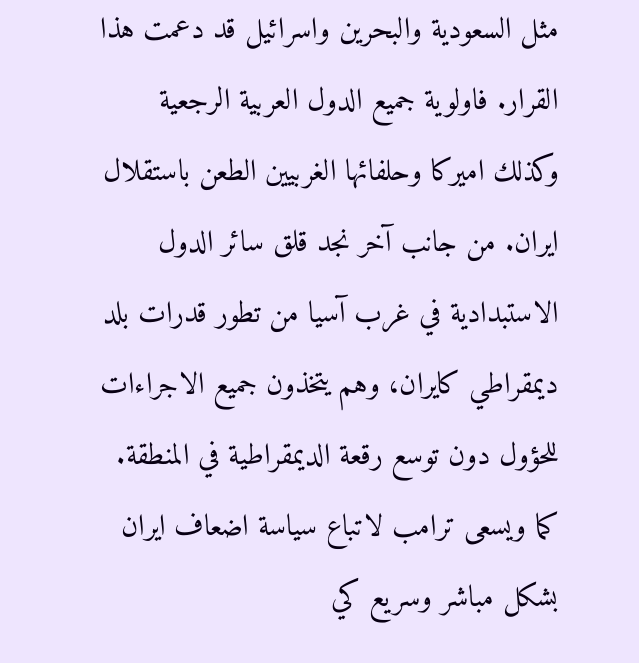مثل السعودية والبحرين واسرائيل قد دعمت هذا القرار. فاولوية جميع الدول العربية الرجعية وكذلك اميركا وحلفائها الغربيين الطعن باستقلال ايران. من جانب آخر نجد قلق سائر الدول الاستبدادية في غرب آسيا من تطور قدرات بلد ديمقراطي كايران، وهم يتخذون جميع الاجراءات للحؤول دون توسع رقعة الديمقراطية في المنطقة. كما ويسعى ترامب لاتباع سياسة اضعاف ايران بشكل مباشر وسريع كي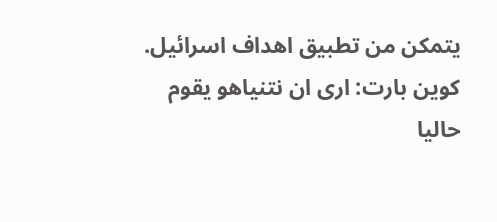يتمكن من تطبيق اهداف اسرائيل.
كوين بارت: ارى ان نتنياهو يقوم حاليا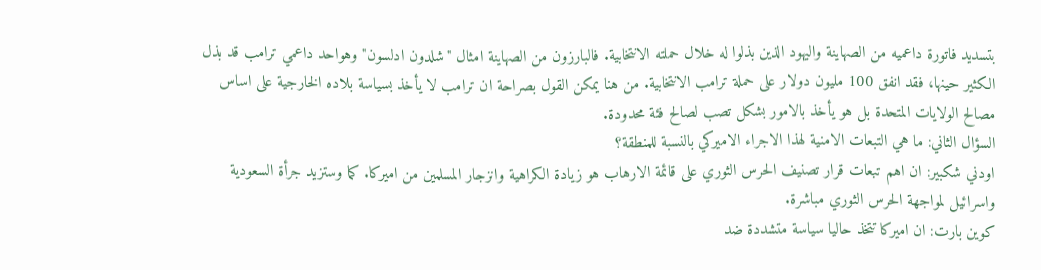بتسديد فاتورة داعميه من الصهاينة واليهود الذين بذلوا له خلال حملته الانتخابية. فالبارزون من الصهاينة امثال "شلدون ادلسون" وهواحد داعمي ترامب قد بذل الكثير حينها، فقد انفق 100 مليون دولار على حملة ترامب الانتخابية. من هنا يمكن القول بصراحة ان ترامب لا يأخذ بسياسة بلاده الخارجية على اساس مصالح الولايات المتحدة بل هو يأخذ بالامور بشكل تصب لصالح فئة محدودة.
السؤال الثاني: ما هي التبعات الامنية لهذا الاجراء الاميركي بالنسبة للمنطقة؟
اودني شكبير: ان اهم تبعات قرار تصنيف الحرس الثوري على قائمة الارهاب هو زيادة الكراهية وانزجار المسلمين من اميركا. كما وستزيد جرأة السعودية واسرائيل لمواجهة الحرس الثوري مباشرة.
كوين بارت: ان اميركا تتخذ حاليا سياسة متشددة ضد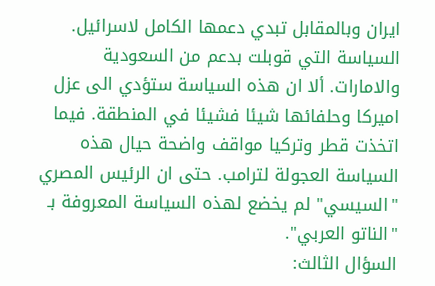ايران وبالمقابل تبدي دعمها الكامل لاسرائيل. السياسة التي قوبلت بدعم من السعودية والامارات. ألا ان هذه السياسة ستؤدي الى عزل اميركا وحلفائها شيئا فشيئا في المنطقة. فيما اتخذت قطر وتركيا مواقف واضحة حيال هذه السياسة العجولة لترامب. حتى ان الرئيس المصري "السيسي" لم يخضع لهذه السياسة المعروفة بـ "الناتو العربي".
السؤال الثالث: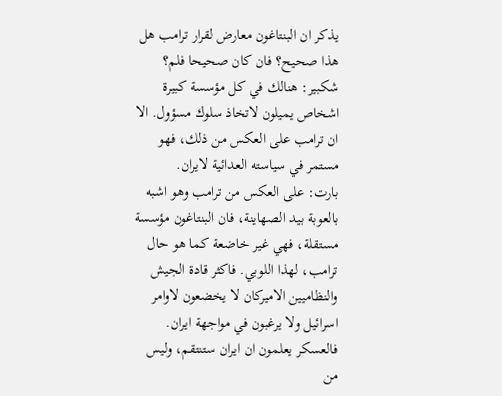يذكر ان البنتاغون معارض لقرار ترامب هل هذا صحيح؟ فان كان صحيحا فلم؟ شكبير: هنالك في كل مؤسسة كبيرة اشخاص يميلون لاتخاذ سلوك مسؤول. الا ان ترامب على العكس من ذلك، فهو مستمر في سياسته العدائية لايران.
بارت: على العكس من ترامب وهو اشبه بالعوبة بيد الصهاينة، فان البنتاغون مؤسسة مستقلة، فهي غير خاضعة كما هو حال ترامب، لهذا اللوبي. فاكثر قادة الجيش والنظاميين الاميركان لا يخضعون لاوامر اسرائيل ولا يرغبون في مواجهة ايران.
فالعسكر يعلمون ان ايران ستنتقم، وليس من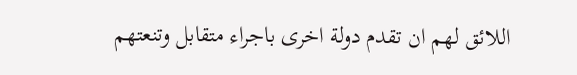اللائق لهم ان تقدم دولة اخرى باجراء متقابل وتنعتهم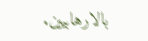بالارهابيين.